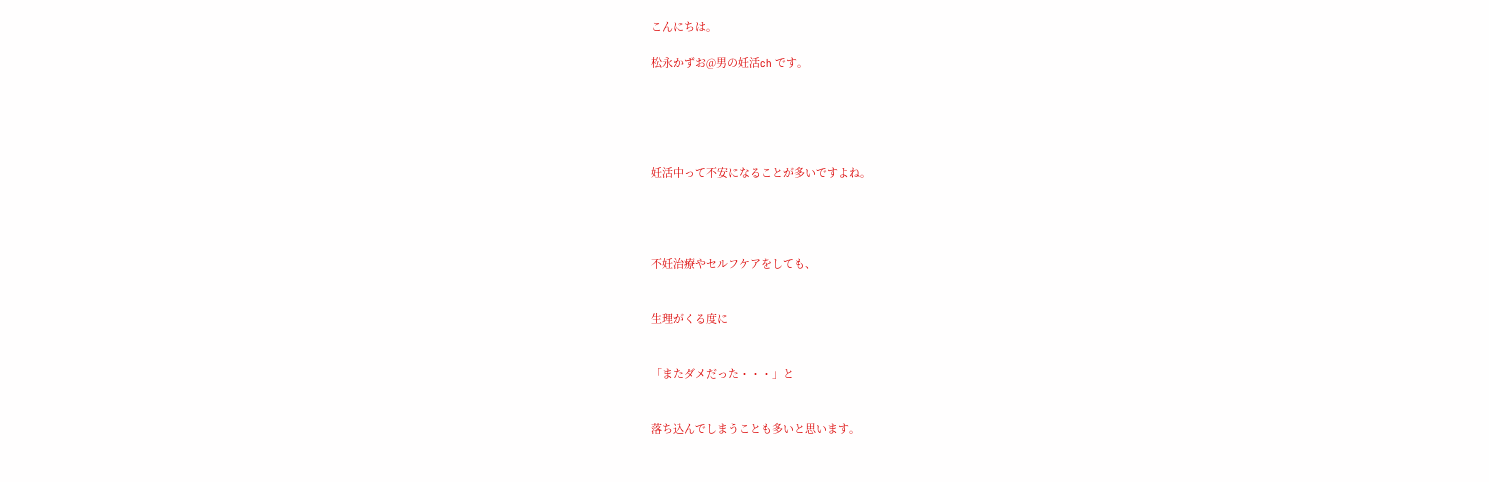こんにちは。

松永かずお@男の妊活ch です。





妊活中って不安になることが多いですよね。




不妊治療やセルフケアをしても、


生理がくる度に


「またダメだった・・・」と


落ち込んでしまうことも多いと思います。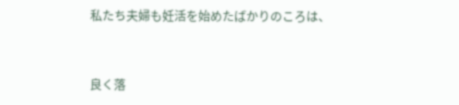私たち夫婦も妊活を始めたばかりのころは、


良く落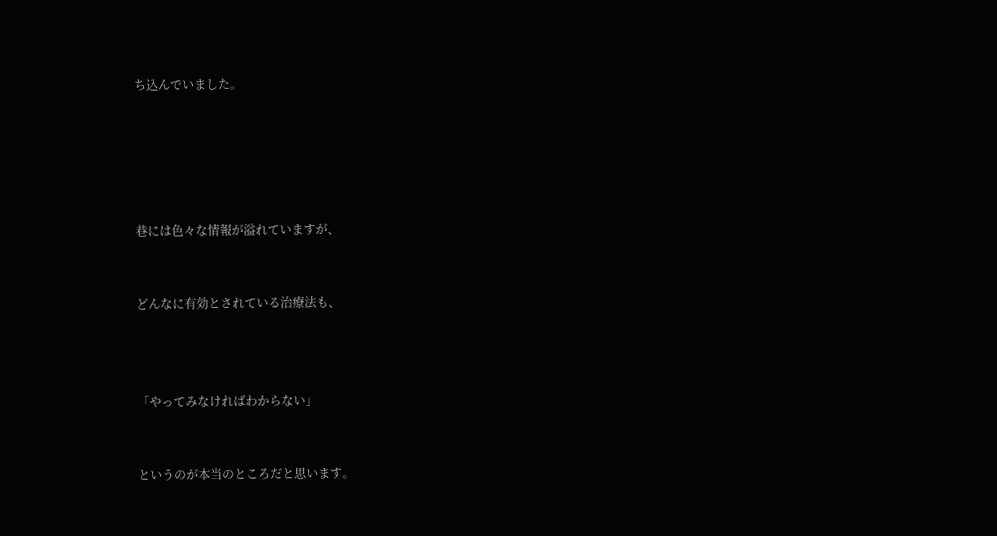ち込んでいました。





巷には色々な情報が溢れていますが、


どんなに有効とされている治療法も、



「やってみなければわからない」


というのが本当のところだと思います。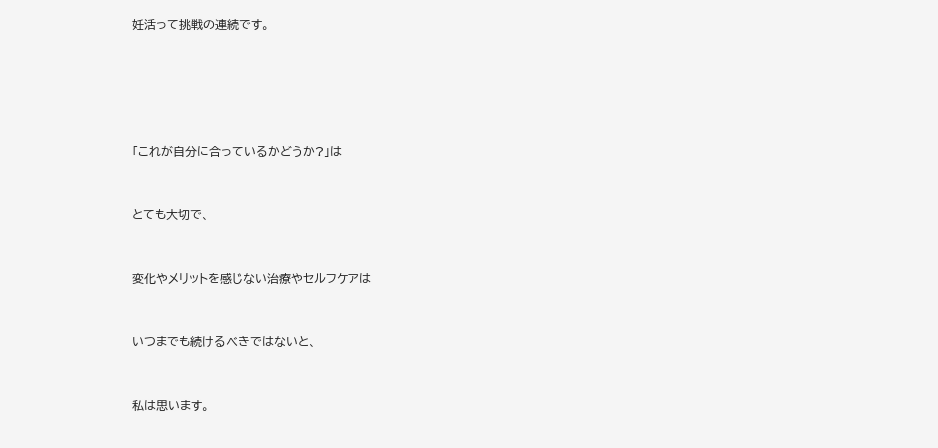妊活って挑戦の連続です。





「これが自分に合っているかどうか?」は


とても大切で、


変化やメリットを感じない治療やセルフケアは


いつまでも続けるべきではないと、


私は思います。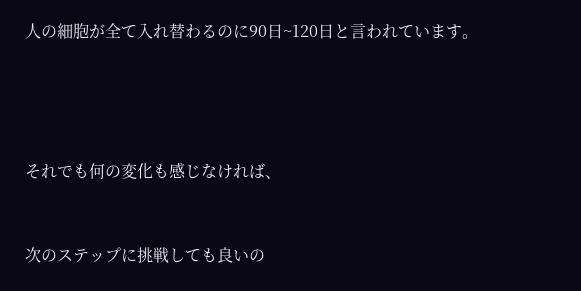人の細胞が全て入れ替わるのに90日~120日と言われています。




それでも何の変化も感じなければ、


次のステップに挑戦しても良いの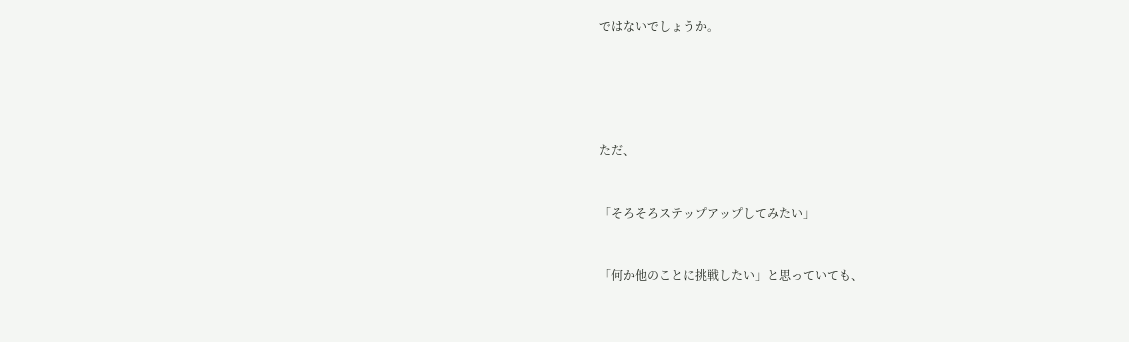ではないでしょうか。





ただ、


「そろそろステップアップしてみたい」


「何か他のことに挑戦したい」と思っていても、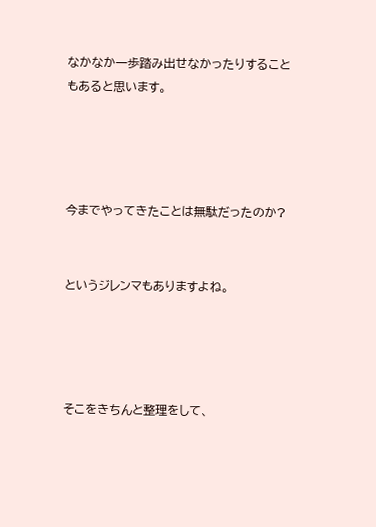なかなか一歩踏み出せなかったりすることもあると思います。




今までやってきたことは無駄だったのか?


というジレンマもありますよね。




そこをきちんと整理をして、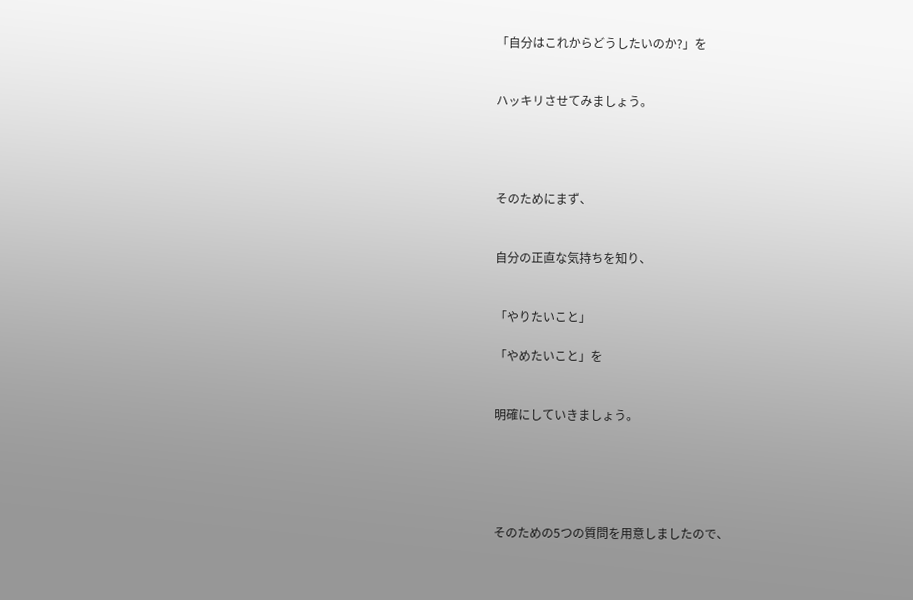「自分はこれからどうしたいのか?」を


ハッキリさせてみましょう。




そのためにまず、


自分の正直な気持ちを知り、


「やりたいこと」

「やめたいこと」を


明確にしていきましょう。





そのための5つの質問を用意しましたので、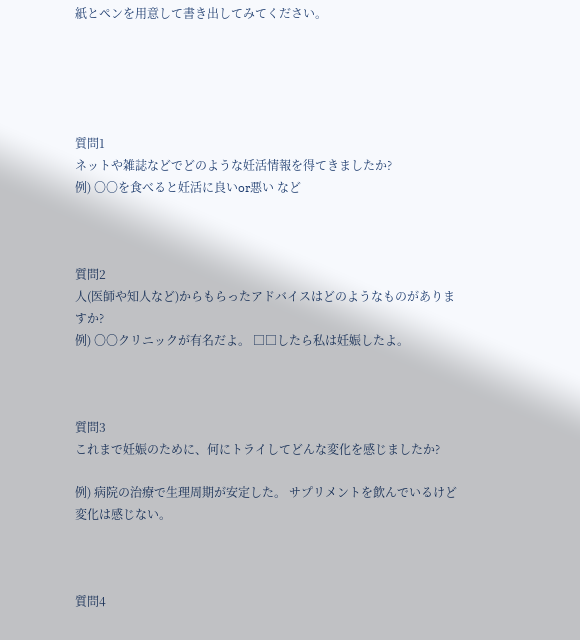紙とペンを用意して書き出してみてください。





質問1
ネットや雑誌などでどのような妊活情報を得てきましたか?
例) 〇〇を食べると妊活に良いor悪い など



質問2
人(医師や知人など)からもらったアドバイスはどのようなものがありますか?
例) 〇〇クリニックが有名だよ。 □□したら私は妊娠したよ。



質問3
これまで妊娠のために、何にトライしてどんな変化を感じましたか?

例) 病院の治療で生理周期が安定した。 サプリメントを飲んでいるけど変化は感じない。



質問4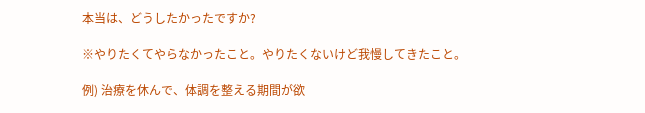本当は、どうしたかったですか?

※やりたくてやらなかったこと。やりたくないけど我慢してきたこと。

例) 治療を休んで、体調を整える期間が欲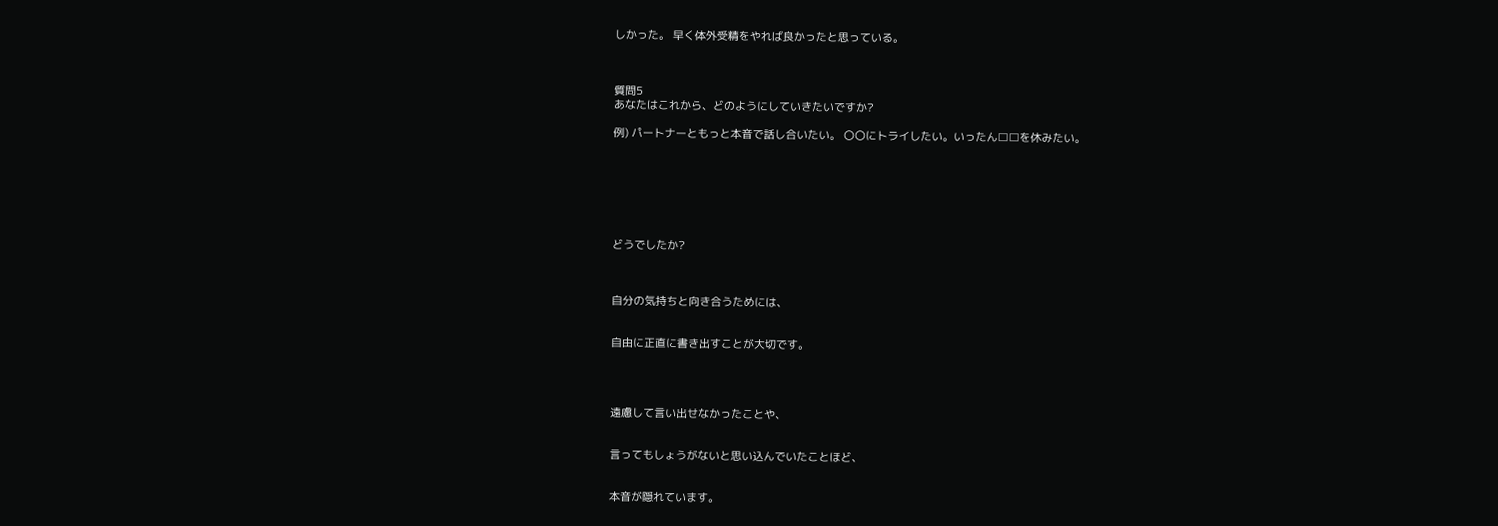しかった。 早く体外受精をやれば良かったと思っている。



質問5
あなたはこれから、どのようにしていきたいですか?

例) パートナーともっと本音で話し合いたい。 〇〇にトライしたい。いったん□□を休みたい。







どうでしたか?



自分の気持ちと向き合うためには、


自由に正直に書き出すことが大切です。




遠慮して言い出せなかったことや、


言ってもしょうがないと思い込んでいたことほど、


本音が隠れています。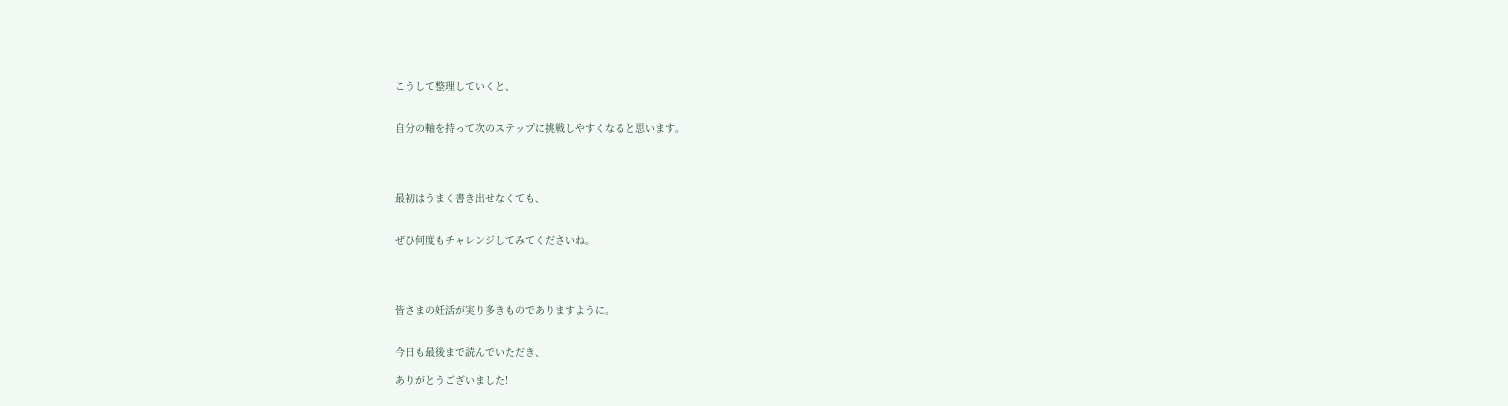こうして整理していくと、


自分の軸を持って次のステップに挑戦しやすくなると思います。




最初はうまく書き出せなくても、


ぜひ何度もチャレンジしてみてくださいね。




皆さまの妊活が実り多きものでありますように。


今日も最後まで読んでいただき、

ありがとうございました!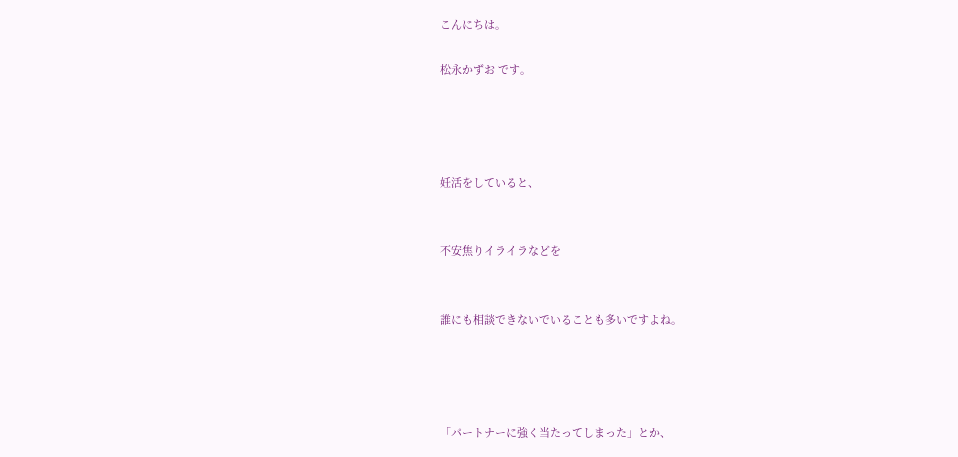こんにちは。

松永かずお です。




妊活をしていると、


不安焦りイライラなどを


誰にも相談できないでいることも多いですよね。




「パートナーに強く当たってしまった」とか、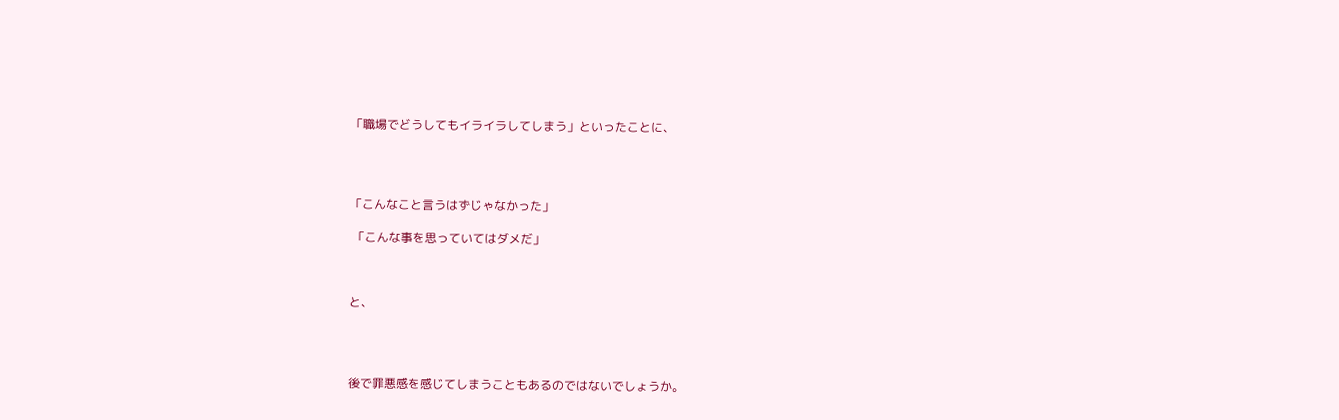「職場でどうしてもイライラしてしまう」といったことに、




「こんなこと言うはずじゃなかった」

 「こんな事を思っていてはダメだ」



と、




後で罪悪感を感じてしまうこともあるのではないでしょうか。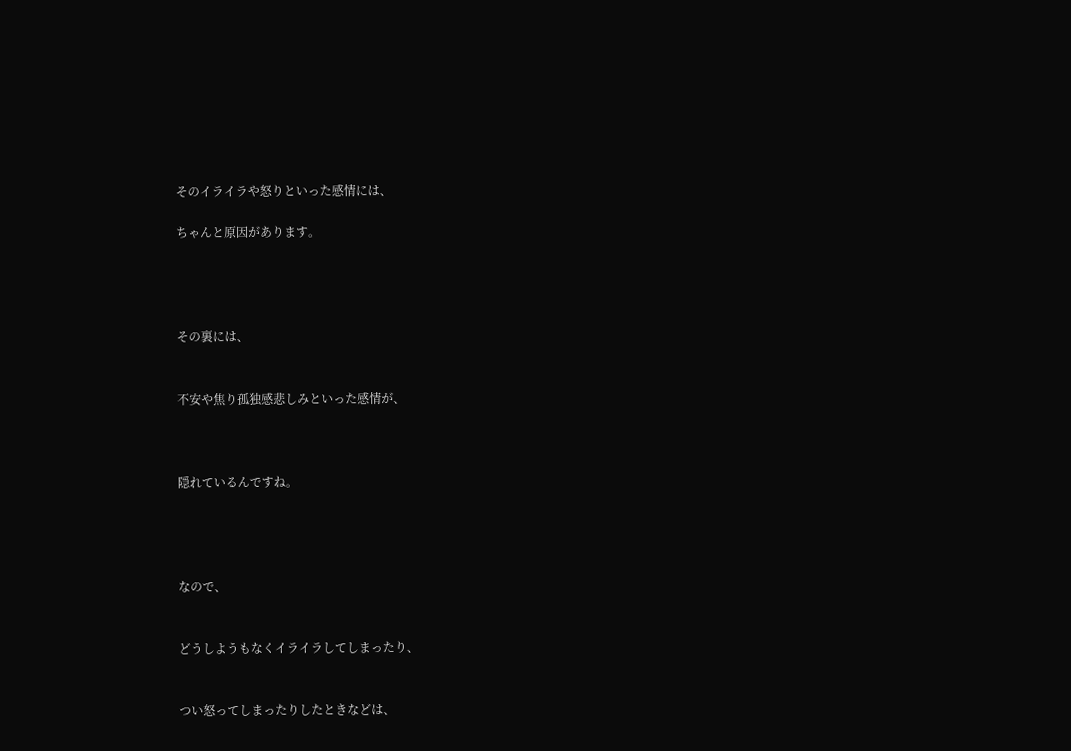そのイライラや怒りといった感情には、

ちゃんと原因があります。




その裏には、


不安や焦り孤独感悲しみといった感情が、



隠れているんですね。




なので、


どうしようもなくイライラしてしまったり、


つい怒ってしまったりしたときなどは、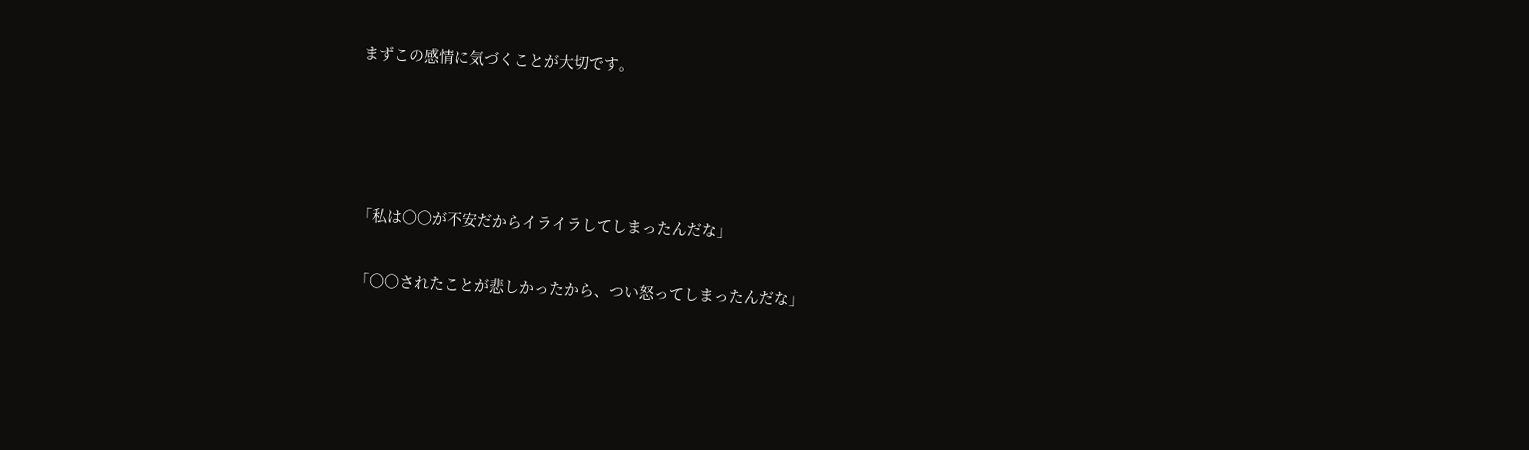まずこの感情に気づくことが大切です。




「私は〇〇が不安だからイライラしてしまったんだな」

「〇〇されたことが悲しかったから、つい怒ってしまったんだな」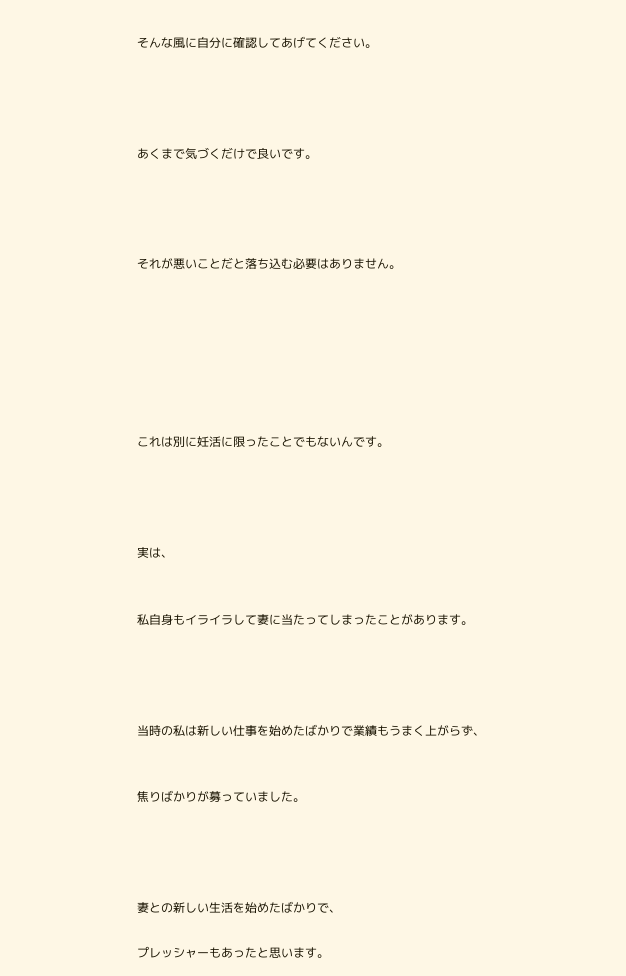そんな風に自分に確認してあげてください。




あくまで気づくだけで良いです。




それが悪いことだと落ち込む必要はありません。







これは別に妊活に限ったことでもないんです。




実は、


私自身もイライラして妻に当たってしまったことがあります。




当時の私は新しい仕事を始めたばかりで業績もうまく上がらず、


焦りばかりが募っていました。




妻との新しい生活を始めたばかりで、

プレッシャーもあったと思います。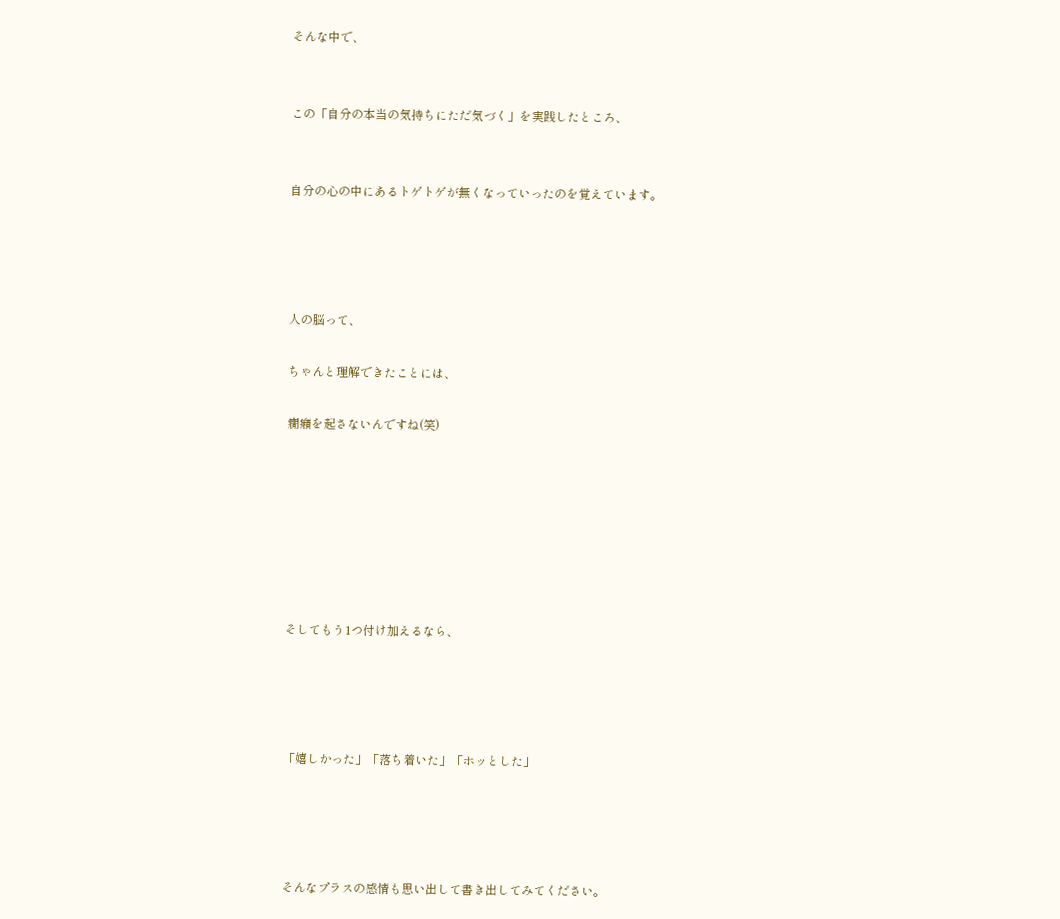そんな中で、


この「自分の本当の気持ちにただ気づく」を実践したところ、


自分の心の中にあるトゲトゲが無くなっていったのを覚えています。




人の脳って、

ちゃんと理解できたことには、

癇癪を起さないんですね(笑)







そしてもう1つ付け加えるなら、




「嬉しかった」「落ち着いた」「ホッとした」




そんなプラスの感情も思い出して書き出してみてください。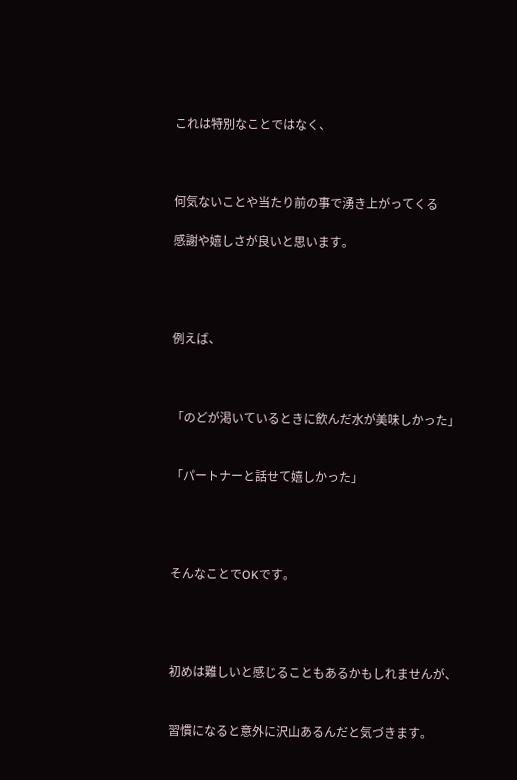これは特別なことではなく、



何気ないことや当たり前の事で湧き上がってくる

感謝や嬉しさが良いと思います。




例えば、



「のどが渇いているときに飲んだ水が美味しかった」


「パートナーと話せて嬉しかった」




そんなことでOKです。




初めは難しいと感じることもあるかもしれませんが、


習慣になると意外に沢山あるんだと気づきます。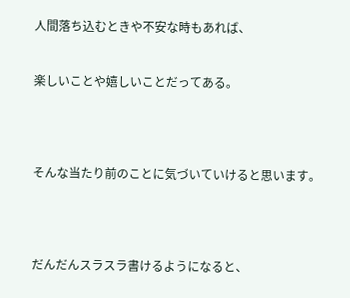人間落ち込むときや不安な時もあれば、


楽しいことや嬉しいことだってある。




そんな当たり前のことに気づいていけると思います。




だんだんスラスラ書けるようになると、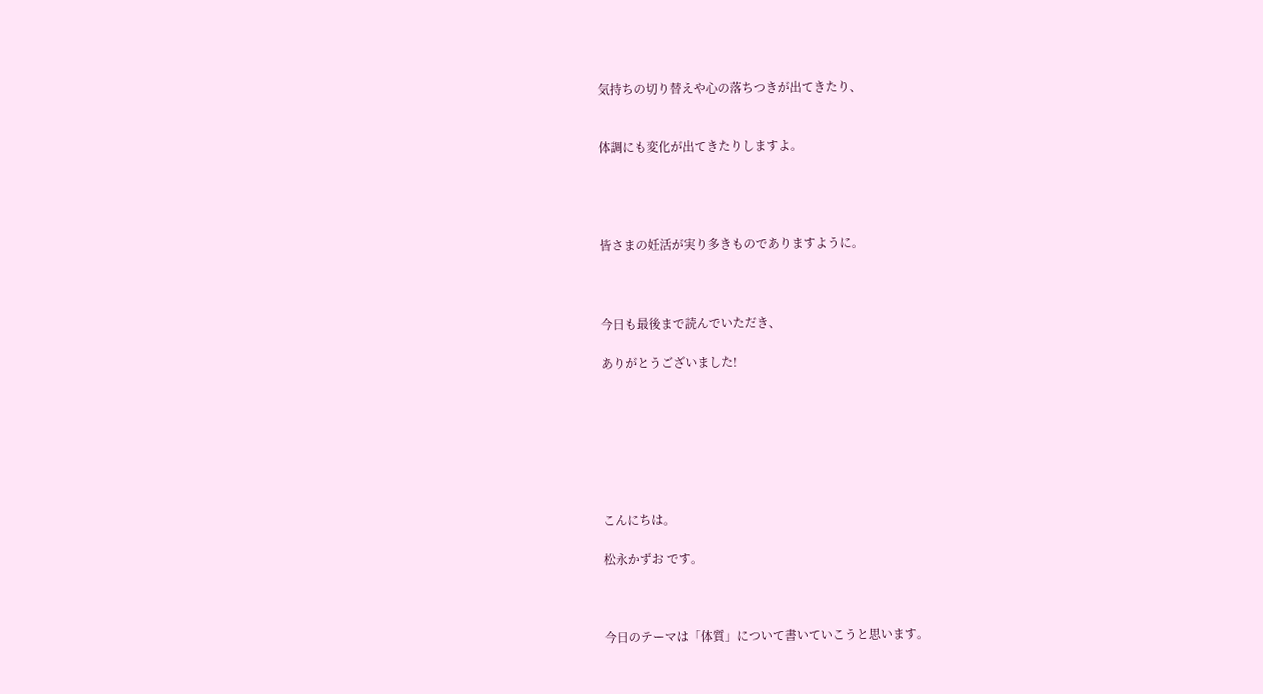気持ちの切り替えや心の落ちつきが出てきたり、


体調にも変化が出てきたりしますよ。




皆さまの妊活が実り多きものでありますように。



今日も最後まで読んでいただき、

ありがとうございました!







こんにちは。

松永かずお です。



今日のテーマは「体質」について書いていこうと思います。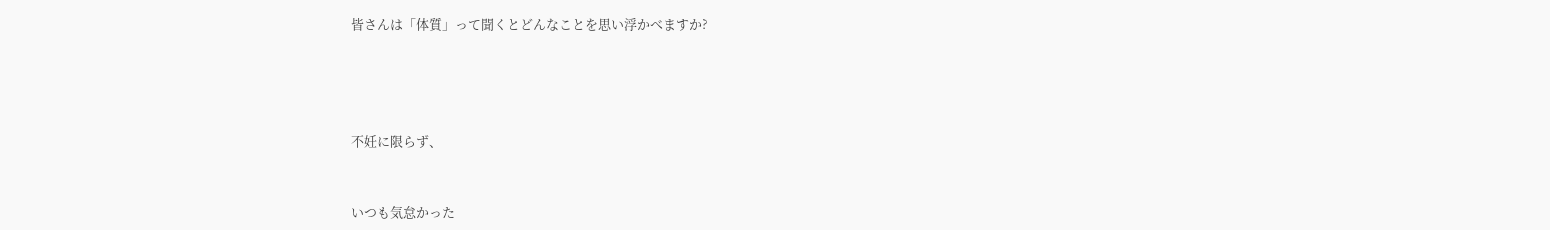皆さんは「体質」って聞くとどんなことを思い浮かべますか?




不妊に限らず、


いつも気怠かった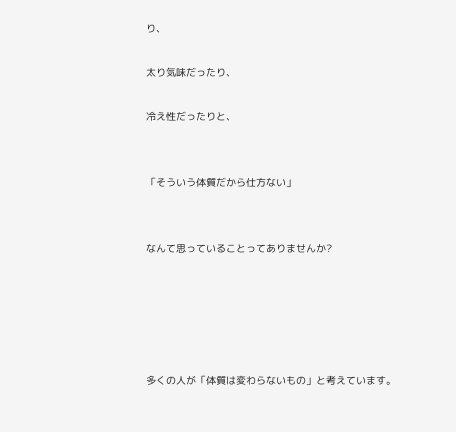り、

太り気味だったり、

冷え性だったりと、


「そういう体質だから仕方ない」


なんて思っていることってありませんか?





多くの人が「体質は変わらないもの」と考えています。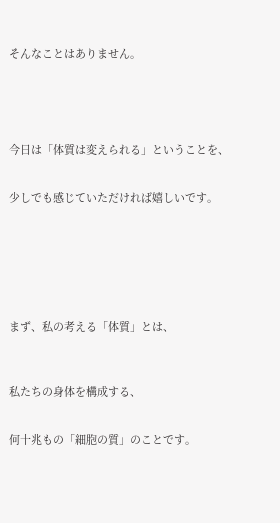そんなことはありません。





今日は「体質は変えられる」ということを、


少しでも感じていただければ嬉しいです。







まず、私の考える「体質」とは、



私たちの身体を構成する、


何十兆もの「細胞の質」のことです。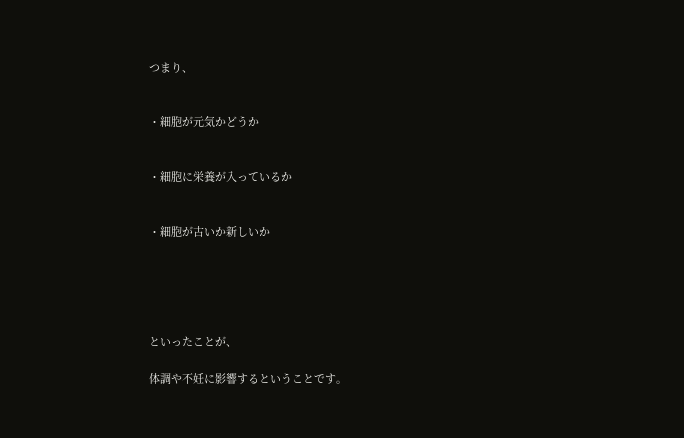つまり、


・細胞が元気かどうか


・細胞に栄養が入っているか


・細胞が古いか新しいか





といったことが、

体調や不妊に影響するということです。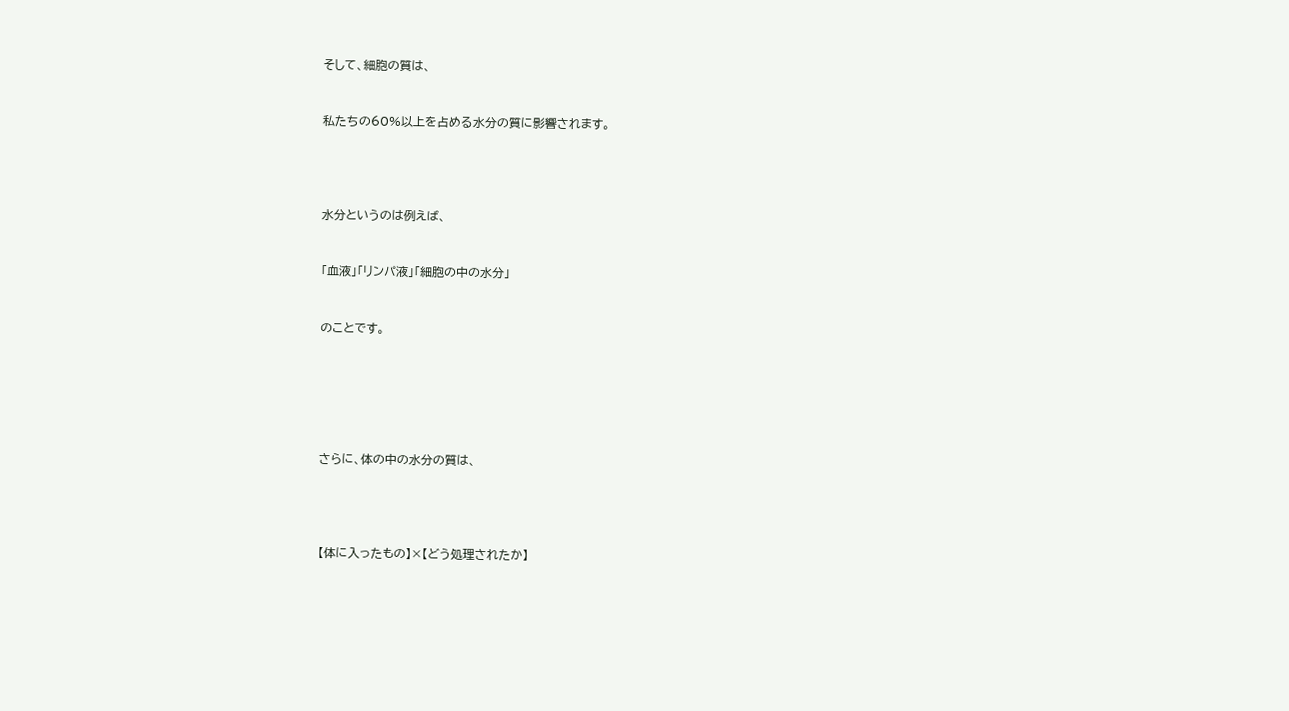そして、細胞の質は、


私たちの60%以上を占める水分の質に影響されます。




水分というのは例えば、


「血液」「リンパ液」「細胞の中の水分」


のことです。






さらに、体の中の水分の質は、




【体に入ったもの】×【どう処理されたか】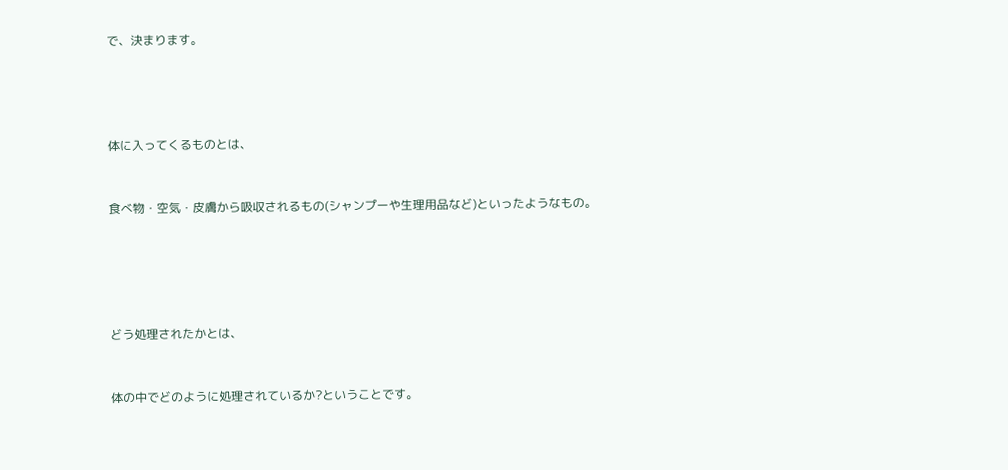で、決まります。




体に入ってくるものとは、


食べ物・空気・皮膚から吸収されるもの(シャンプーや生理用品など)といったようなもの。





どう処理されたかとは、


体の中でどのように処理されているか?ということです。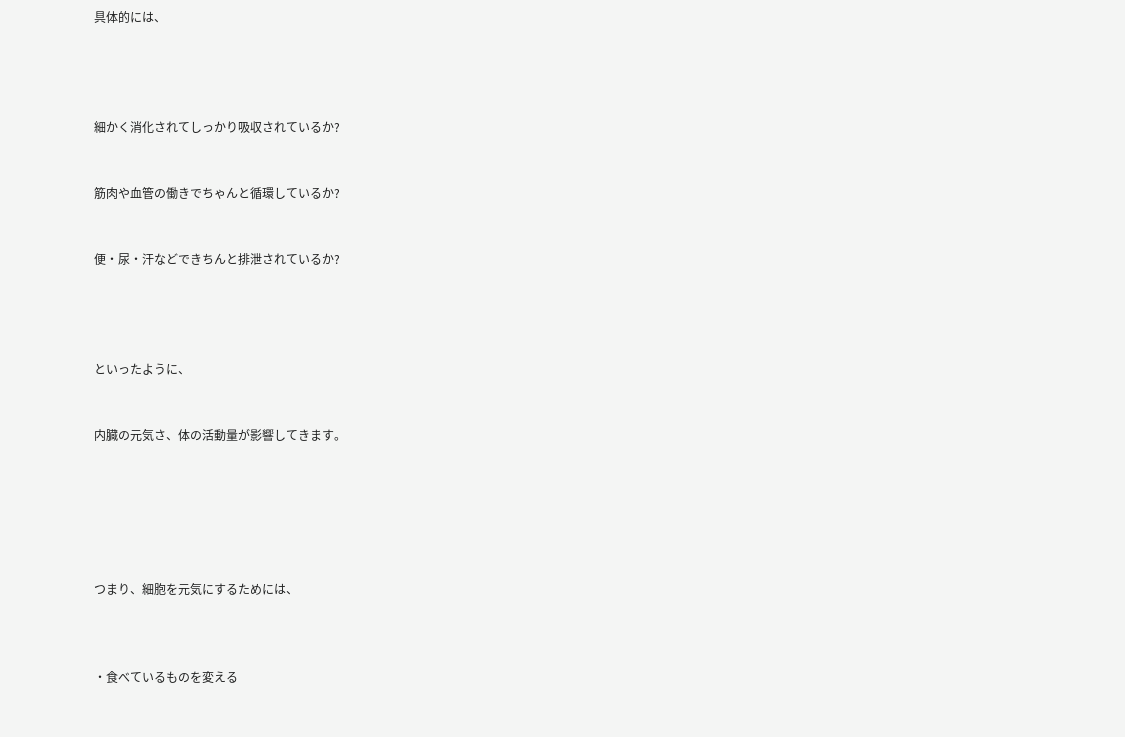具体的には、




細かく消化されてしっかり吸収されているか?


筋肉や血管の働きでちゃんと循環しているか?


便・尿・汗などできちんと排泄されているか?




といったように、


内臓の元気さ、体の活動量が影響してきます。






つまり、細胞を元気にするためには、



・食べているものを変える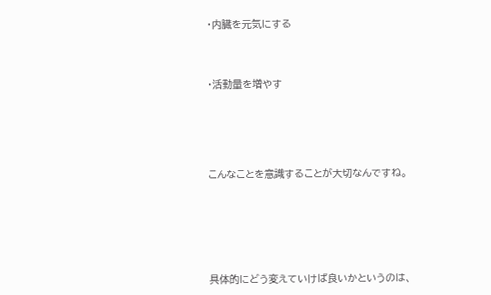・内臓を元気にする



・活動量を増やす





こんなことを意識することが大切なんですね。






具体的にどう変えていけば良いかというのは、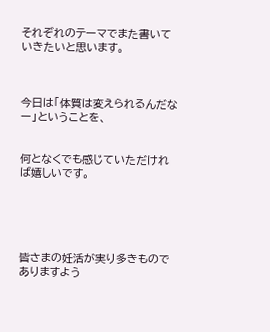それぞれのテーマでまた書いていきたいと思います。



今日は「体質は変えられるんだなー」ということを、


何となくでも感じていただければ嬉しいです。





皆さまの妊活が実り多きものでありますよう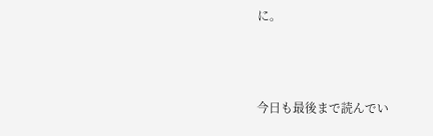に。



今日も最後まで読んでい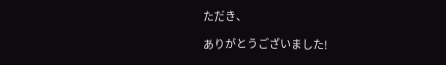ただき、

ありがとうございました!